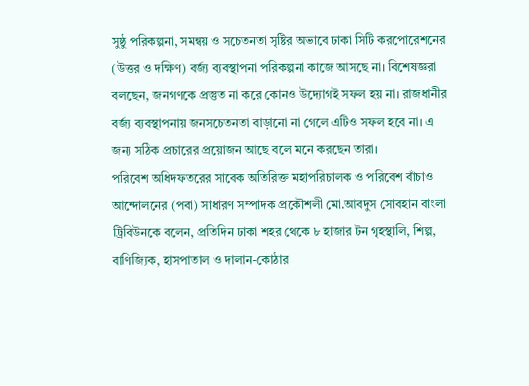সুষ্ঠু পরিকল্পনা, সমন্বয় ও সচেতনতা সৃষ্টির অভাবে ঢাকা সিটি করপোরেশনের (উত্তর ও দক্ষিণ) বর্জ্য ব্যবস্থাপনা পরিকল্পনা কাজে আসছে না। বিশেষজ্ঞরা বলছেন, জনগণকে প্রস্তুত না করে কোনও উদ্যোগই সফল হয় না। রাজধানীর বর্জ্য ব্যবস্থাপনায় জনসচেতনতা বাড়ানো না গেলে এটিও সফল হবে না। এ জন্য সঠিক প্রচারের প্রয়োজন আছে বলে মনে করছেন তারা।
পরিবেশ অধিদফতরের সাবেক অতিরিক্ত মহাপরিচালক ও পরিবেশ বাঁচাও আন্দোলনের (পবা) সাধারণ সম্পাদক প্রকৌশলী মো.আবদুস সোবহান বাংলা ট্রিবিউনকে বলেন, প্রতিদিন ঢাকা শহর থেকে ৮ হাজার টন গৃহস্থালি, শিল্প, বাণিজ্যিক, হাসপাতাল ও দালান-কোঠার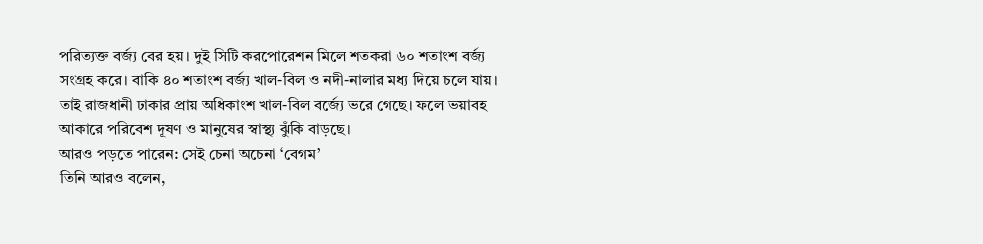পরিত্যক্ত বর্জ্য বের হয়। দুই সিটি করপোরেশন মিলে শতকরা ৬০ শতাংশ বর্জ্য সংগ্রহ করে। বাকি ৪০ শতাংশ বর্জ্য খাল-বিল ও নদী-নালার মধ্য দিয়ে চলে যায়। তাই রাজধানী ঢাকার প্রায় অধিকাংশ খাল-বিল বর্জ্যে ভরে গেছে। ফলে ভয়াবহ আকারে পরিবেশ দূষণ ও মানুষের স্বাস্থ্য ঝুঁকি বাড়ছে।
আরও পড়তে পারেন: সেই চেনা অচেনা ‘বেগম’
তিনি আরও বলেন,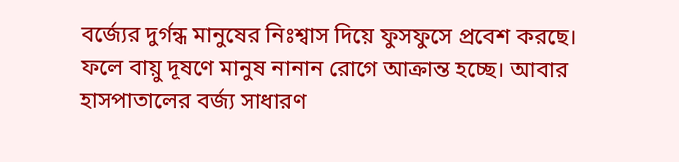বর্জ্যের দুর্গন্ধ মানুষের নিঃশ্বাস দিয়ে ফুসফুসে প্রবেশ করছে। ফলে বায়ু দূষণে মানুষ নানান রোগে আক্রান্ত হচ্ছে। আবার হাসপাতালের বর্জ্য সাধারণ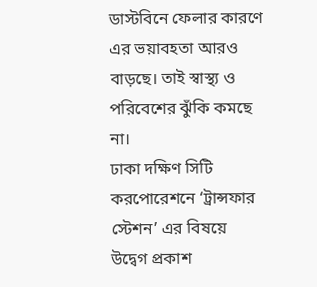ডাস্টবিনে ফেলার কারণে এর ভয়াবহতা আরও বাড়ছে। তাই স্বাস্থ্য ও পরিবেশের ঝুঁকি কমছে না।
ঢাকা দক্ষিণ সিটি করপোরেশনে ‘ট্রান্সফার স্টেশন’ এর বিষয়ে উদ্বেগ প্রকাশ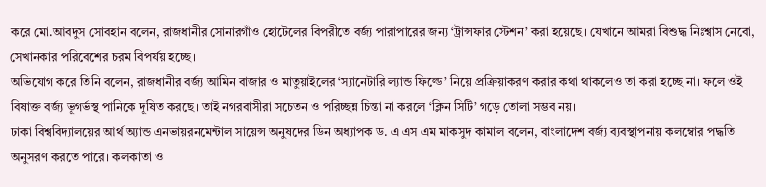করে মো.আবদুস সোবহান বলেন, রাজধানীর সোনারগাঁও হোটেলের বিপরীতে বর্জ্য পারাপারের জন্য ‘ট্রান্সফার স্টেশন’ করা হয়েছে। যেখানে আমরা বিশুদ্ধ নিঃশ্বাস নেবো, সেখানকার পরিবেশের চরম বিপর্যয় হচ্ছে।
অভিযোগ করে তিনি বলেন, রাজধানীর বর্জ্য আমিন বাজার ও মাতুয়াইলের ‘স্যানেটারি ল্যান্ড ফিল্ডে’ নিয়ে প্রক্রিয়াকরণ করার কথা থাকলেও তা করা হচ্ছে না। ফলে ওই বিষাক্ত বর্জ্য ভূগর্ভস্থ পানিকে দূষিত করছে। তাই নগরবাসীরা সচেতন ও পরিচ্ছন্ন চিন্তা না করলে ‘ক্লিন সিটি’ গড়ে তোলা সম্ভব নয়।
ঢাকা বিশ্ববিদ্যালয়ের আর্থ অ্যান্ড এনভায়রনমেন্টাল সায়েন্স অনুষদের ডিন অধ্যাপক ড. এ এস এম মাকসুদ কামাল বলেন, বাংলাদেশ বর্জ্য ব্যবস্থাপনায় কলম্বোর পদ্ধতি অনুসরণ করতে পারে। কলকাতা ও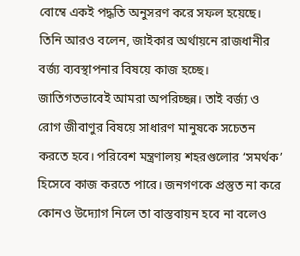বোম্বে একই পদ্ধতি অনুসরণ করে সফল হয়েছে।
তিনি আরও বলেন, জাইকার অর্থায়নে রাজধানীর বর্জ্য ব্যবস্থাপনার বিষয়ে কাজ হচ্ছে। জাতিগতভাবেই আমরা অপরিচ্ছন্ন। তাই বর্জ্য ও রোগ জীবাণুর বিষয়ে সাধারণ মানুষকে সচেতন করতে হবে। পরিবেশ মন্ত্রণালয় শহরগুলোর ‘সমর্থক’ হিসেবে কাজ করতে পারে। জনগণকে প্রস্তুত না করে কোনও উদ্যোগ নিলে তা বাস্তবায়ন হবে না বলেও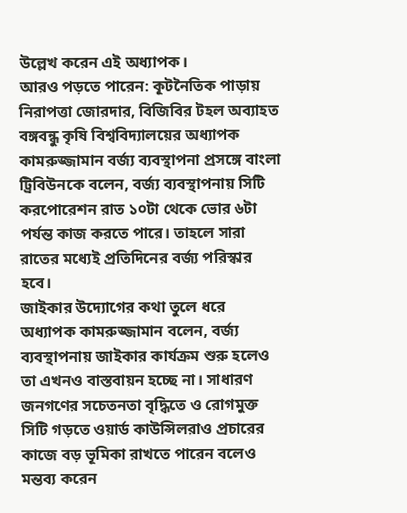উল্লেখ করেন এই অধ্যাপক।
আরও পড়তে পারেন: কূটনৈতিক পাড়ায় নিরাপত্তা জোরদার, বিজিবির টহল অব্যাহত
বঙ্গবন্ধু কৃষি বিশ্ববিদ্যালয়ের অধ্যাপক কামরুজ্জামান বর্জ্য ব্যবস্থাপনা প্রসঙ্গে বাংলা ট্রিবিউনকে বলেন, বর্জ্য ব্যবস্থাপনায় সিটি করপোরেশন রাত ১০টা থেকে ভোর ৬টা পর্যন্ত কাজ করতে পারে। তাহলে সারা রাতের মধ্যেই প্রতিদিনের বর্জ্য পরিস্কার হবে।
জাইকার উদ্যোগের কথা তুলে ধরে অধ্যাপক কামরুজ্জামান বলেন, বর্জ্য ব্যবস্থাপনায় জাইকার কার্যক্রম শুরু হলেও তা এখনও বাস্তবায়ন হচ্ছে না। সাধারণ জনগণের সচেতনতা বৃদ্ধিতে ও রোগমুক্ত সিটি গড়তে ওয়ার্ড কাউন্সিলরাও প্রচারের কাজে বড় ভূমিকা রাখতে পারেন বলেও মন্তব্য করেন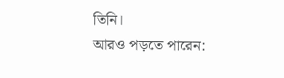তিনি।
আরও পড়তে পারেন: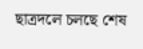ছাত্রদলে চলছে শেষ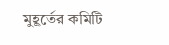মুহূর্তের কমিটি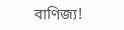বাণিজ্য!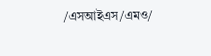/এসআইএস/এমও/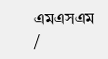এমএসএম /